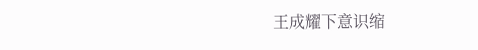王成耀下意识缩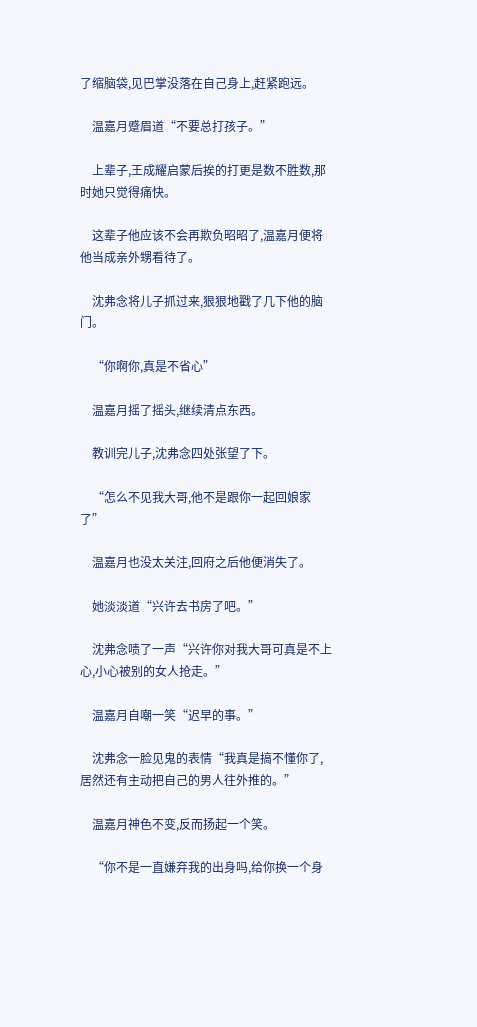了缩脑袋,见巴掌没落在自己身上,赶紧跑远。

    温嘉月蹙眉道“不要总打孩子。”

    上辈子,王成耀启蒙后挨的打更是数不胜数,那时她只觉得痛快。

    这辈子他应该不会再欺负昭昭了,温嘉月便将他当成亲外甥看待了。

    沈弗念将儿子抓过来,狠狠地戳了几下他的脑门。

    “你啊你,真是不省心”

    温嘉月摇了摇头,继续清点东西。

    教训完儿子,沈弗念四处张望了下。

    “怎么不见我大哥,他不是跟你一起回娘家了”

    温嘉月也没太关注,回府之后他便消失了。

    她淡淡道“兴许去书房了吧。”

    沈弗念啧了一声“兴许你对我大哥可真是不上心,小心被别的女人抢走。”

    温嘉月自嘲一笑“迟早的事。”

    沈弗念一脸见鬼的表情“我真是搞不懂你了,居然还有主动把自己的男人往外推的。”

    温嘉月神色不变,反而扬起一个笑。

    “你不是一直嫌弃我的出身吗,给你换一个身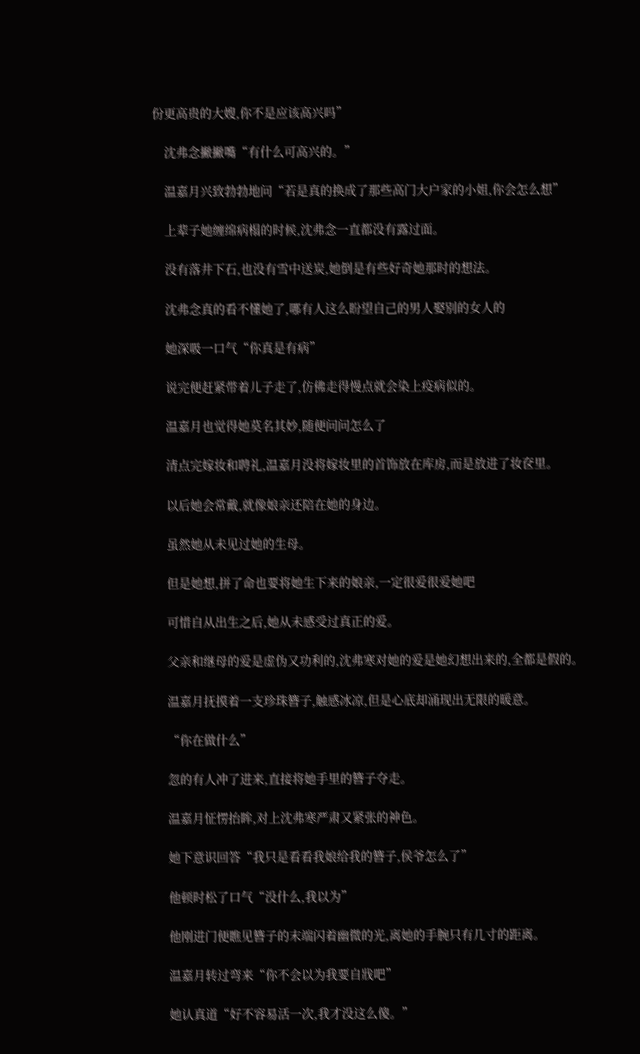份更高贵的大嫂,你不是应该高兴吗”

    沈弗念撇撇嘴“有什么可高兴的。”

    温嘉月兴致勃勃地问“若是真的换成了那些高门大户家的小姐,你会怎么想”

    上辈子她缠绵病榻的时候,沈弗念一直都没有露过面。

    没有落井下石,也没有雪中送炭,她倒是有些好奇她那时的想法。

    沈弗念真的看不懂她了,哪有人这么盼望自己的男人娶别的女人的

    她深吸一口气“你真是有病”

    说完便赶紧带着儿子走了,仿佛走得慢点就会染上疫病似的。

    温嘉月也觉得她莫名其妙,随便问问怎么了

    清点完嫁妆和聘礼,温嘉月没将嫁妆里的首饰放在库房,而是放进了妆奁里。

    以后她会常戴,就像娘亲还陪在她的身边。

    虽然她从未见过她的生母。

    但是她想,拼了命也要将她生下来的娘亲,一定很爱很爱她吧

    可惜自从出生之后,她从未感受过真正的爱。

    父亲和继母的爱是虚伪又功利的,沈弗寒对她的爱是她幻想出来的,全都是假的。

    温嘉月抚摸着一支珍珠簪子,触感冰凉,但是心底却涌现出无限的暖意。

    “你在做什么”

    忽的有人冲了进来,直接将她手里的簪子夺走。

    温嘉月怔愣抬眸,对上沈弗寒严肃又紧张的神色。

    她下意识回答“我只是看看我娘给我的簪子,侯爷怎么了”

    他顿时松了口气“没什么,我以为”

    他刚进门便瞧见簪子的末端闪着幽微的光,离她的手腕只有几寸的距离。

    温嘉月转过弯来“你不会以为我要自戕吧”

    她认真道“好不容易活一次,我才没这么傻。”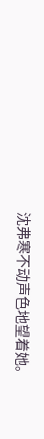沈弗寒不动声色地望着她。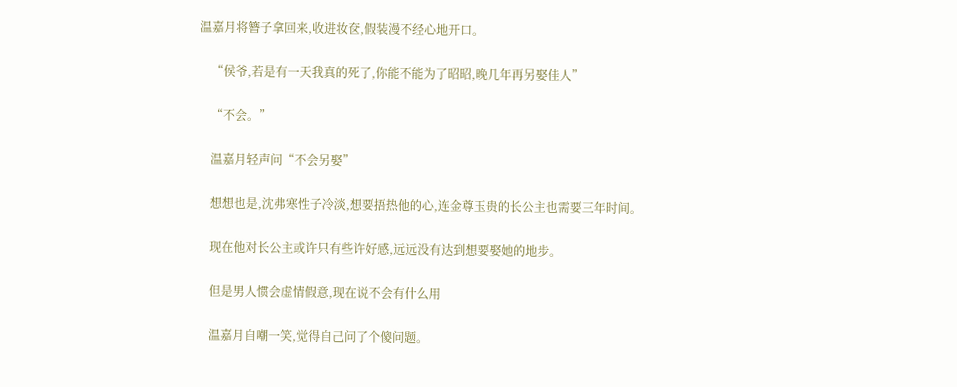温嘉月将簪子拿回来,收进妆奁,假装漫不经心地开口。

    “侯爷,若是有一天我真的死了,你能不能为了昭昭,晚几年再另娶佳人”

    “不会。”

    温嘉月轻声问“不会另娶”

    想想也是,沈弗寒性子冷淡,想要捂热他的心,连金尊玉贵的长公主也需要三年时间。

    现在他对长公主或许只有些许好感,远远没有达到想要娶她的地步。

    但是男人惯会虚情假意,现在说不会有什么用

    温嘉月自嘲一笑,觉得自己问了个傻问题。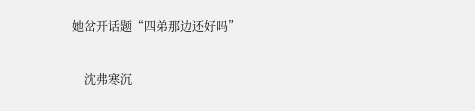她岔开话题“四弟那边还好吗”

    沈弗寒沉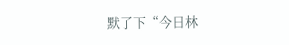默了下“今日林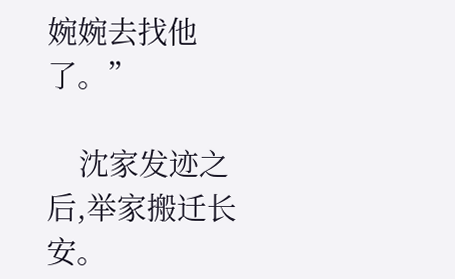婉婉去找他了。”

    沈家发迹之后,举家搬迁长安。